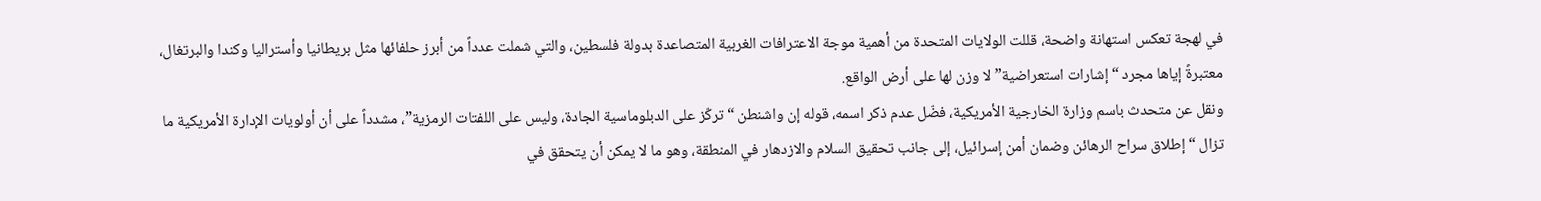في لهجة تعكس استهانة واضحة، قللت الولايات المتحدة من أهمية موجة الاعترافات الغربية المتصاعدة بدولة فلسطين، والتي شملت عدداً من أبرز حلفائها مثل بريطانيا وأستراليا وكندا والبرتغال، معتبرةً إياها مجرد “إشارات استعراضية” لا وزن لها على أرض الواقع.
ونقل عن متحدث باسم وزارة الخارجية الأمريكية، فضّل عدم ذكر اسمه، قوله إن واشنطن “تركّز على الدبلوماسية الجادة، وليس على اللفتات الرمزية”، مشدداً على أن أولويات الإدارة الأمريكية ما تزال “إطلاق سراح الرهائن وضمان أمن إسرائيل، إلى جانب تحقيق السلام والازدهار في المنطقة، وهو ما لا يمكن أن يتحقق في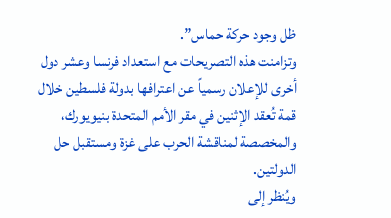ظل وجود حركة حماس”.
وتزامنت هذه التصريحات مع استعداد فرنسا وعشر دول أخرى للإعلان رسمياً عن اعترافها بدولة فلسطين خلال قمة تُعقد الإثنين في مقر الأمم المتحدة بنيويورك، والمخصصة لمناقشة الحرب على غزة ومستقبل حل الدولتين.
ويُنظر إلى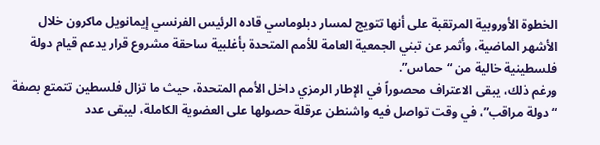الخطوة الأوروبية المرتقبة على أنها تتويج لمسار دبلوماسي قاده الرئيس الفرنسي إيمانويل ماكرون خلال الأشهر الماضية، وأثمر عن تبني الجمعية العامة للأمم المتحدة بأغلبية ساحقة مشروع قرار يدعم قيام دولة فلسطينية خالية من “حماس”.
ورغم ذلك، يبقى الاعتراف محصوراً في الإطار الرمزي داخل الأمم المتحدة، حيث ما تزال فلسطين تتمتع بصفة “دولة مراقب”، في وقت تواصل فيه واشنطن عرقلة حصولها على العضوية الكاملة، ليبقى عدد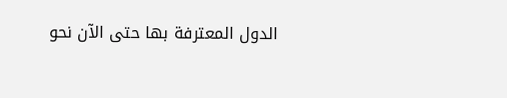الدول المعترفة بها حتى الآن نحو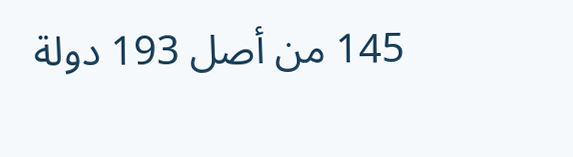145 من أصل 193 دولة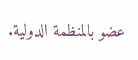عضو بالمنظمة الدولية.